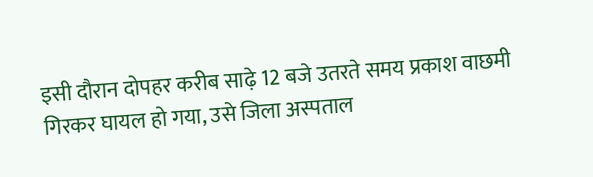इसी दौरान दोपहर करीब साढ़े 12 बजे उतरते समय प्रकाश वाछमी गिरकर घायल हो गया, उसे जिला अस्पताल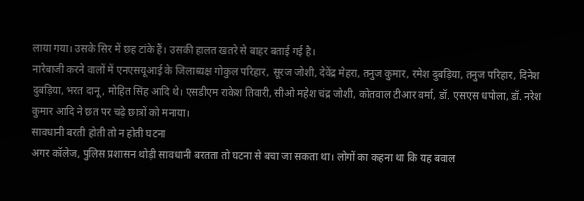लाया गया। उसके सिर में छह टांके हैं। उसकी हालत खतरे से बाहर बताई गई है।
नारेबाजी करने वालों में एनएसयूआई के जिलाध्यक्ष गोकुल परिहार, सूरज जोशी, देवेंद्र मेहरा, तनुज कुमार, रमेश दुबड़िया, तनुज परिहार, दिनेश दुबड़िया, भरत दानू, मोहित सिंह आदि थे। एसडीएम राकेश तिवारी, सीओ महेश चंद्र जोशी, कोतवाल टीआर वर्मा, डॉ. एसएस धपोला, डॉ. नरेश कुमार आदि ने छत पर चढ़े छात्रों को मनाया।
सावधानी बरती होती तो न होती घटना
अगर कॉलेज, पुलिस प्रशासन थोड़ी सावधानी बरतता तो घटना से बचा जा सकता था। लोगों का कहना था कि यह बवाल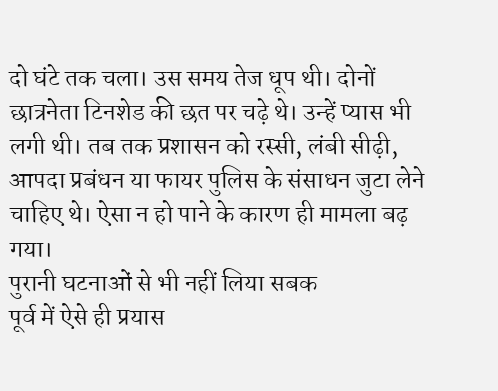दो घंटे तक चला। उस समय तेज धूप थी। दोनों छात्रनेता टिनशेड की छत पर चढ़े थे। उन्हें प्यास भी लगी थी। तब तक प्रशासन को रस्सी, लंबी सीढ़ी, आपदा प्रबंधन या फायर पुलिस के संसाधन जुटा लेने चाहिए थे। ऐसा न हो पाने के कारण ही मामला बढ़ गया।
पुरानी घटनाओं से भी नहीं लिया सबक
पूर्व में ऐसे ही प्रयास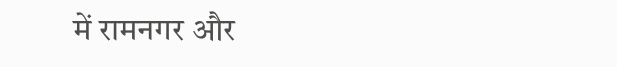में रामनगर और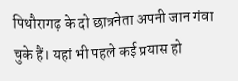पिथौरागढ़ के दो छात्रनेता अपनी जान गंवा चुके हैं। यहां भी पहले कई प्रयास हो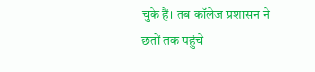चुके हैं। तब कॉलेज प्रशासन ने छतों तक पहुंचे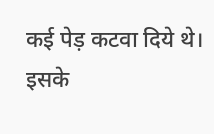कई पेड़ कटवा दिये थे। इसके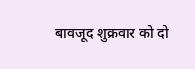बावजूद शुक्रवार को दो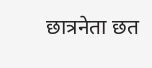छात्रनेता छत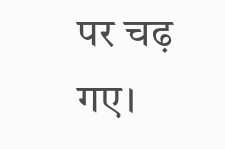पर चढ़ गए।